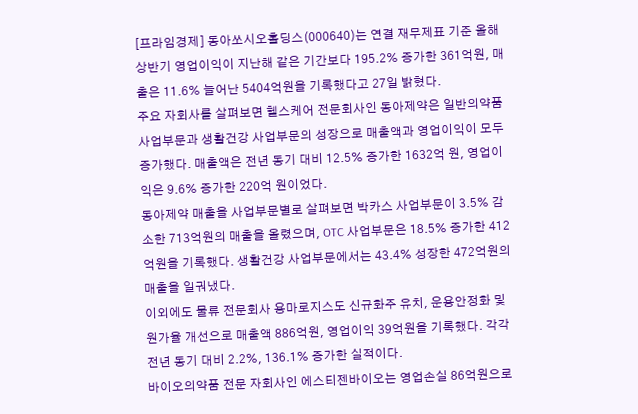[프라임경제] 동아쏘시오홀딩스(000640)는 연결 재무제표 기준 올해 상반기 영업이익이 지난해 같은 기간보다 195.2% 증가한 361억원, 매출은 11.6% 늘어난 5404억원을 기록했다고 27일 밝혔다.
주요 자회사를 살펴보면 헬스케어 전문회사인 동아제약은 일반의약품 사업부문과 생활건강 사업부문의 성장으로 매출액과 영업이익이 모두 증가했다. 매출액은 전년 동기 대비 12.5% 증가한 1632억 원, 영업이익은 9.6% 증가한 220억 원이었다.
동아제약 매출을 사업부문별로 살펴보면 박카스 사업부문이 3.5% 감소한 713억원의 매출을 올렸으며, OTC 사업부문은 18.5% 증가한 412억원을 기록했다. 생활건강 사업부문에서는 43.4% 성장한 472억원의 매출을 일궈냈다.
이외에도 물류 전문회사 용마로지스도 신규화주 유치, 운용안정화 및 원가율 개선으로 매출액 886억원, 영업이익 39억원을 기록했다. 각각 전년 동기 대비 2.2%, 136.1% 증가한 실적이다.
바이오의약품 전문 자회사인 에스티젠바이오는 영업손실 86억원으로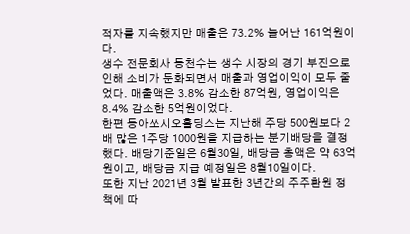적자를 지속했지만 매출은 73.2% 늘어난 161억원이다.
생수 전문회사 동천수는 생수 시장의 경기 부진으로 인해 소비가 둔화되면서 매출과 영업이익이 모두 줄었다. 매출액은 3.8% 감소한 87억원, 영업이익은 8.4% 감소한 5억원이었다.
한편 동아쏘시오홀딩스는 지난해 주당 500원보다 2배 많은 1주당 1000원을 지급하는 분기배당을 결정했다. 배당기준일은 6월30일, 배당금 총액은 약 63억원이고, 배당금 지급 예정일은 8월10일이다.
또한 지난 2021년 3월 발표한 3년간의 주주환원 정책에 따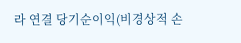라 연결 당기순이익(비경상적 손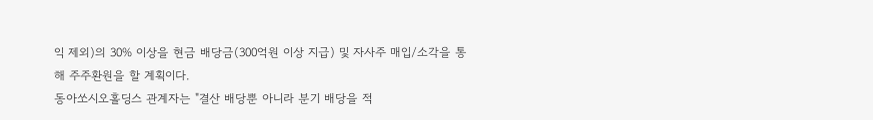익 제외)의 30% 이상을 현금 배당금(300억원 이상 지급) 및 자사주 매입/소각을 통해 주주환원을 할 계획이다.
동아쏘시오홀딩스 관계자는 "결산 배당뿐 아니라 분기 배당을 적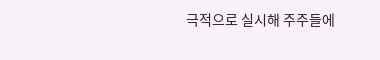극적으로 실시해 주주들에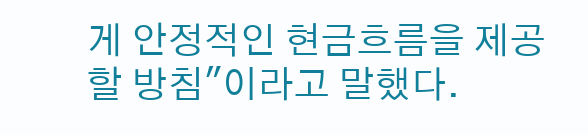게 안정적인 현금흐름을 제공할 방침"이라고 말했다.